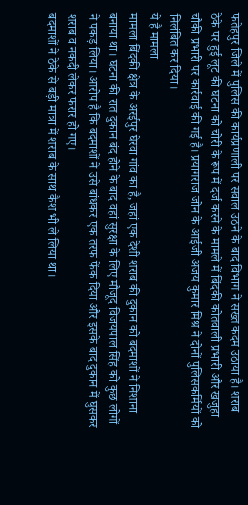फतेहपुर जिले में पुलिस की कार्यप्रणाली पर सवाल उठने के बाद विभाग ने सख्त कदम उठाया है। शराब ठेके पर हुई लूट की घटना को चोरी के रूप में दर्ज करने के मामले में बिंदकी कोतवाली प्रभारी और खजुहा चौकी प्रभारी पर कार्रवाई की गई है। प्रयागराज जोन के आईजी अजय कुमार मिश्र ने दोनों पुलिसकर्मियों को निलंबित कर दिया।
ये है मामला
मामला बिंदकी क्षेत्र के अरईपुर घेरवा गांव का है, जहां एक देशी शराब की दुकान को बदमाशों ने निशाना बनाया था। घटना की रात दुकान बंद होने के बाद वहां सुरक्षा के लिए मौजूद विजयपाल सिंह को कुछ लोगों ने पकड़ लिया। आरोप है कि बदमाशों ने उसे बांधकर एक तरफ फेंक दिया और इसके बाद दुकान में घुसकर शराब व नकदी लेकर फरार हो गए।
बदमाशों ने ठेके से बड़ी मात्रा में शराब के साथ कैश भी ले लिया था।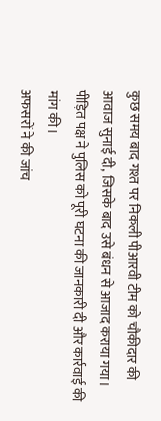कुछ समय बाद गश्त पर निकली पीआरवी टीम को चौकीदार की आवाज सुनाई दी, जिसके बाद उसे बंधन से आजाद कराया गया। पीड़ित पक्ष ने पुलिस को पूरी घटना की जानकारी दी और कार्रवाई की मांग की।
अफसरों ने की जांच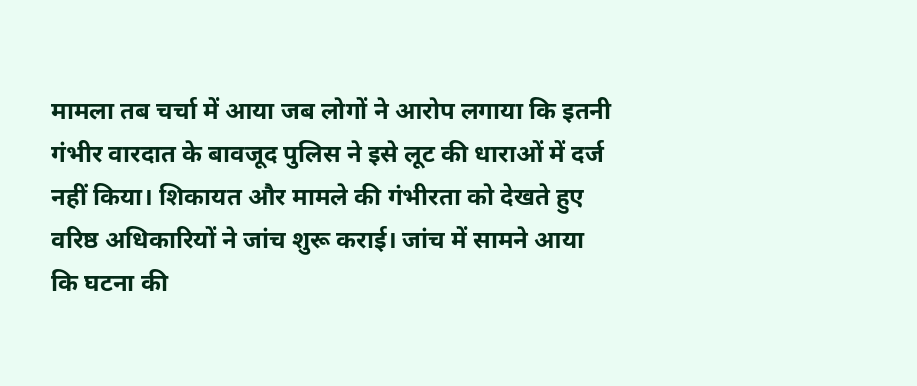मामला तब चर्चा में आया जब लोगों ने आरोप लगाया कि इतनी गंभीर वारदात के बावजूद पुलिस ने इसे लूट की धाराओं में दर्ज नहीं किया। शिकायत और मामले की गंभीरता को देखते हुए वरिष्ठ अधिकारियों ने जांच शुरू कराई। जांच में सामने आया कि घटना की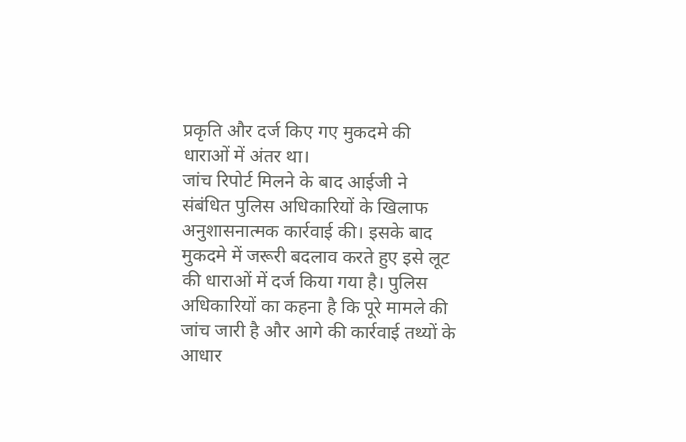प्रकृति और दर्ज किए गए मुकदमे की धाराओं में अंतर था।
जांच रिपोर्ट मिलने के बाद आईजी ने संबंधित पुलिस अधिकारियों के खिलाफ अनुशासनात्मक कार्रवाई की। इसके बाद मुकदमे में जरूरी बदलाव करते हुए इसे लूट की धाराओं में दर्ज किया गया है। पुलिस अधिकारियों का कहना है कि पूरे मामले की जांच जारी है और आगे की कार्रवाई तथ्यों के आधार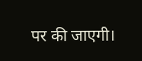पर की जाएगी।